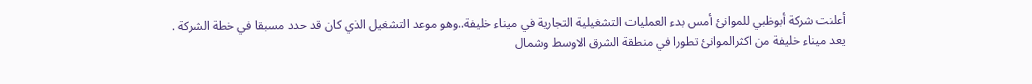أعلنت شركة أبوظبي للموانئ أمس بدء العمليات التشغيلية التجارية في ميناء خليفة..وهو موعد التشغيل الذي كان قد حدد مسبقا في خطة الشركة .
يعد ميناء خليفة من اكثرالموانئ تطورا في منطقة الشرق الاوسط وشمال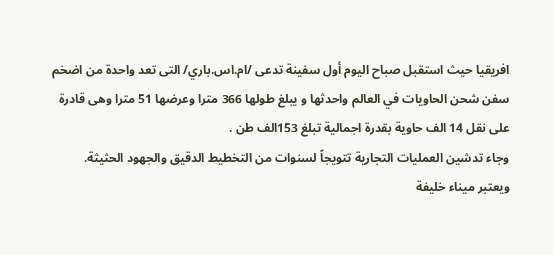افريقيا حيث استقبل صباح اليوم أول سفينة تدعى /ام.اس.باري/ التى تعد واحدة من اضخم سفن شحن الحاويات في العالم واحدثها و يبلغ طولها 366 مترا وعرضها 51 مترا وهى قادرة على نقل 14 الف حاوية بقدرة اجمالية تبلغ 153الف طن .
وجاء تدشين العمليات التجارية تتويجاً لسنوات من التخطيط الدقيق والجهود الحثيثة.
ويعتبر ميناء خليفة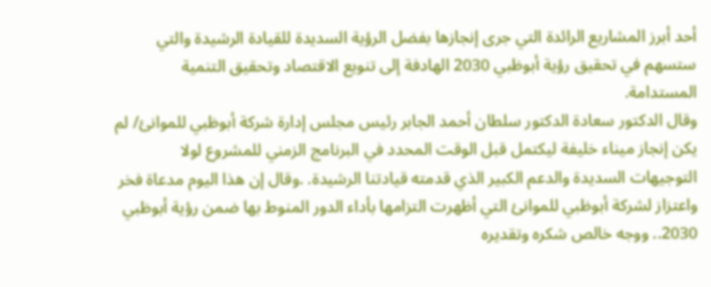أحد أبرز المشاريع الرائدة التي جرى إنجازها بفضل الرؤية السديدة للقيادة الرشيدة والتي ستسهم في تحقيق رؤية أبوظبي 2030 الهادفة إلى تنويع الاقتصاد وتحقيق التنمية المستدامة.
وقال الدكتور سعادة الدكتور سلطان أحمد الجابر رئيس مجلس إدارة شركة أبوظبي للموانئ/ لم يكن إنجاز ميناء خليفة ليكتمل قبل الوقت المحدد في البرنامج الزمني للمشروع لولا التوجيهات السديدة والدعم الكبير الذي قدمته قيادتنا الرشيدة. .وقال إن هذا اليوم مدعاة فخر واعتزاز لشركة أبوظبي للموانئ التي أظهرت التزامها بأداء الدور المنوط بها ضمن رؤية أبوظبي 2030.. ووجه خالص شكره وتقديره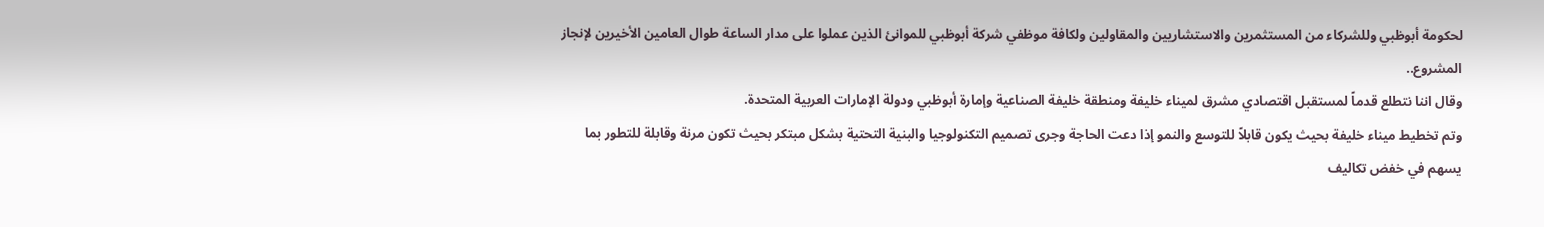لحكومة أبوظبي وللشركاء من المستثمرين والاستشاريين والمقاولين ولكافة موظفي شركة أبوظبي للموانئ الذين عملوا على مدار الساعة طوال العامين الأخيرين لإنجاز المشروع..
وقال اننا نتطلع قدماً لمستقبل اقتصادي مشرق لميناء خليفة ومنطقة خليفة الصناعية وإمارة أبوظبي ودولة الإمارات العربية المتحدة.
وتم تخطيط ميناء خليفة بحيث يكون قابلاً للتوسع والنمو إذا دعت الحاجة وجرى تصميم التكنولوجيا والبنية التحتية بشكل مبتكر بحيث تكون مرنة وقابلة للتطور بما يسهم في خفض تكاليف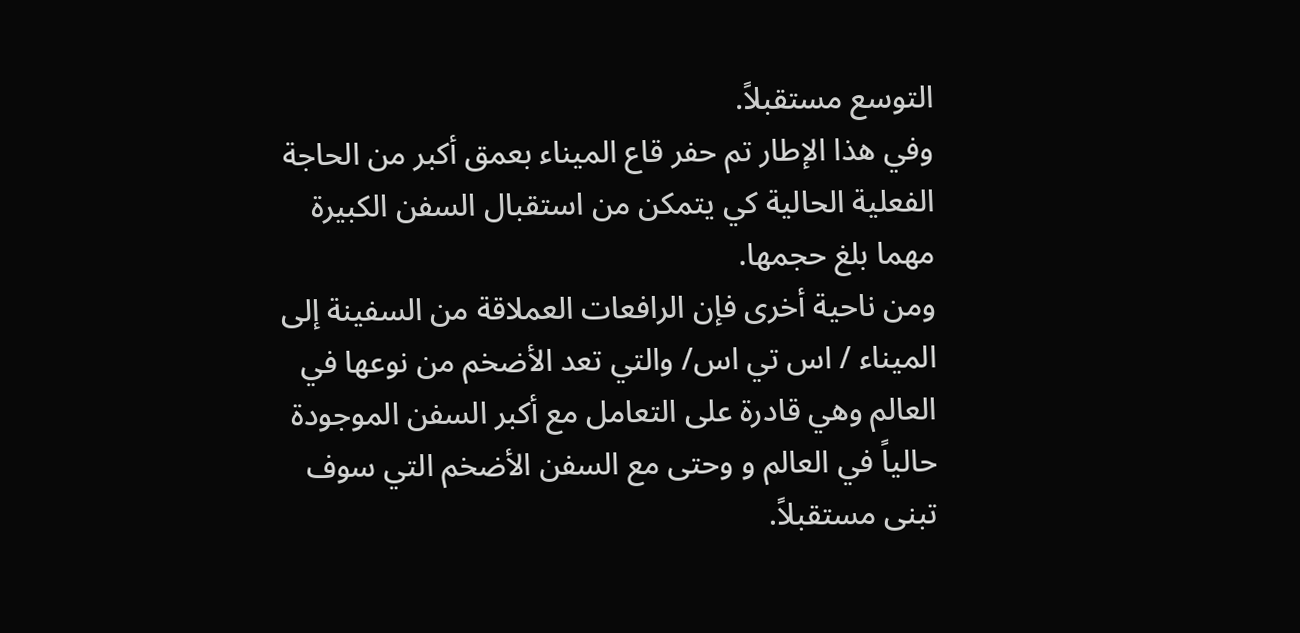التوسع مستقبلاً.
وفي هذا الإطار تم حفر قاع الميناء بعمق أكبر من الحاجة الفعلية الحالية كي يتمكن من استقبال السفن الكبيرة مهما بلغ حجمها.
ومن ناحية أخرى فإن الرافعات العملاقة من السفينة إلى الميناء / اس تي اس/ والتي تعد الأضخم من نوعها في العالم وهي قادرة على التعامل مع أكبر السفن الموجودة حالياً في العالم و وحتى مع السفن الأضخم التي سوف تبنى مستقبلاً.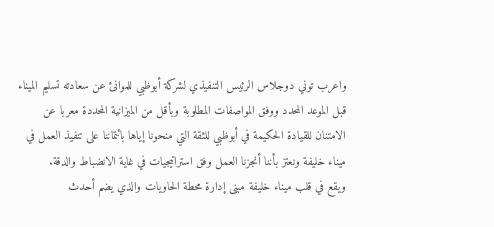واعرب توني دوجلاس الرئيس التنفيذي لشركة أبوظبي للموانئ عن سعادته تسليم الميناء قبل الموعد المحدد ووفق المواصفات المطلوبة وبأقل من الميزانية المحددة معربا عن الامتنان للقيادة الحكيمة في أبوظبي للثقة التي منحونا إياها بائتماننا على تنفيذ العمل في ميناء خليفة ونعتز بأننا أنجزنا العمل وفق استراتيجيات في غاية الانضباط والدقة.
ويقع في قلب ميناء خليفة مبنى إدارة محطة الحاويات والذي يضم أحدث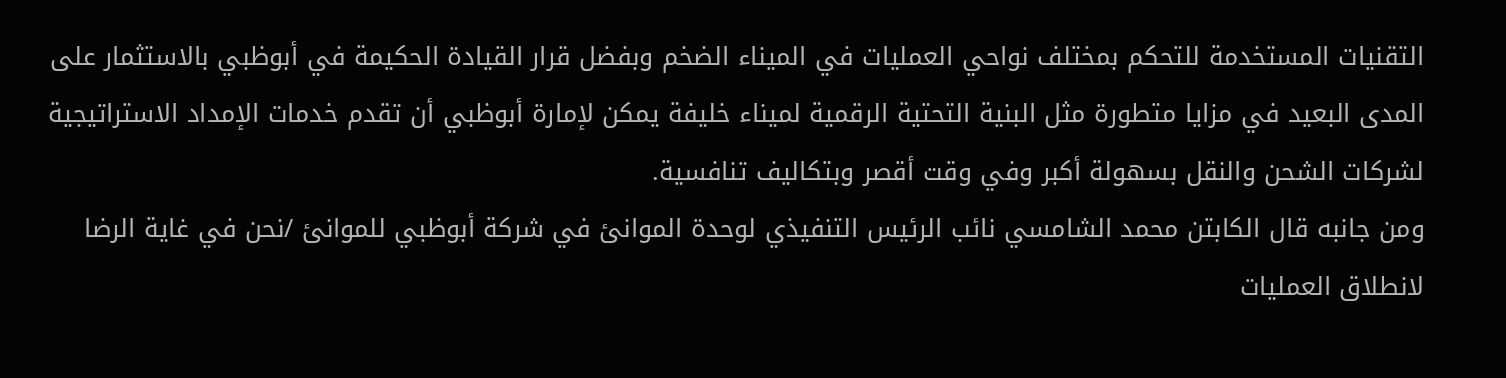التقنيات المستخدمة للتحكم بمختلف نواحي العمليات في الميناء الضخم وبفضل قرار القيادة الحكيمة في أبوظبي بالاستثمار على المدى البعيد في مزايا متطورة مثل البنية التحتية الرقمية لميناء خليفة يمكن لإمارة أبوظبي أن تقدم خدمات الإمداد الاستراتيجية لشركات الشحن والنقل بسهولة أكبر وفي وقت أقصر وبتكاليف تنافسية.
ومن جانبه قال الكابتن محمد الشامسي نائب الرئيس التنفيذي لوحدة الموانئ في شركة أبوظبي للموانئ /نحن في غاية الرضا لانطلاق العمليات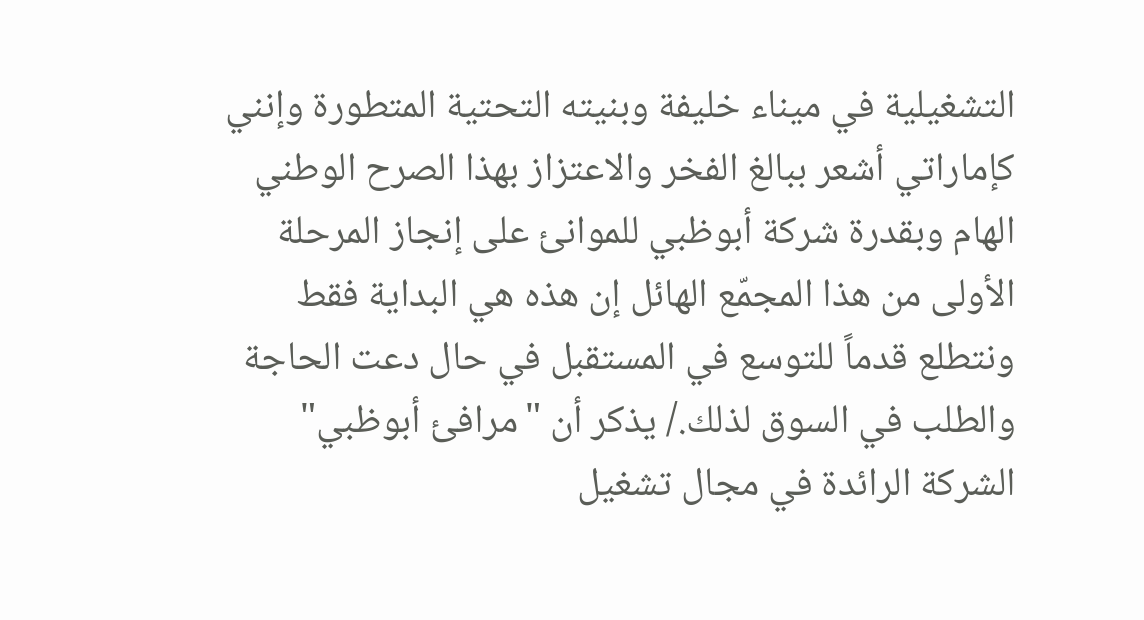التشغيلية في ميناء خليفة وبنيته التحتية المتطورة وإنني كإماراتي أشعر ببالغ الفخر والاعتزاز بهذا الصرح الوطني الهام وبقدرة شركة أبوظبي للموانئ على إنجاز المرحلة الأولى من هذا المجمّع الهائل إن هذه هي البداية فقط ونتطلع قدماً للتوسع في المستقبل في حال دعت الحاجة والطلب في السوق لذلك./ يذكر أن "مرافئ أبوظبي" الشركة الرائدة في مجال تشغيل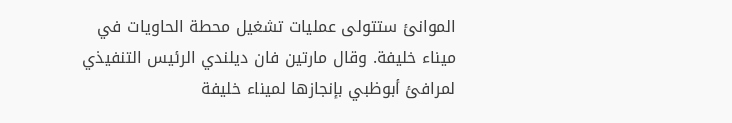الموانئ ستتولى عمليات تشغيل محطة الحاويات في ميناء خليفة. وقال مارتين فان ديلندي الرئيس التنفيذي لمرافئ أبوظبي بإنجازها لميناء خليفة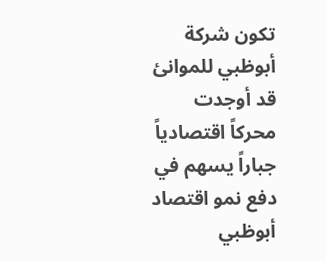تكون شركة أبوظبي للموانئ قد أوجدت محركاً اقتصادياً جباراً يسهم في دفع نمو اقتصاد أبوظبي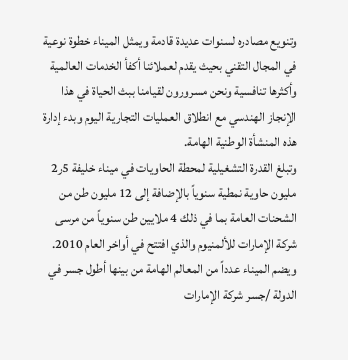وتنويع مصادره لسنوات عديدة قادمة ويمثل الميناء خطوة نوعية في المجال التقني بحيث يقدم لعملائنا أكفأ الخدمات العالمية وأكثرها تنافسية ونحن مسرورون لقيامنا ببث الحياة في هذا الإنجاز الهندسي مع انطلاق العمليات التجارية اليوم وبدء إدارة هذه المنشأة الوطنية الهامة.
وتبلغ القدرة التشغيلية لمحطة الحاويات في ميناء خليفة 5ر2 مليون حاوية نمطية سنوياً بالإضافة إلى 12 مليون طن من الشحنات العامة بما في ذلك 4 ملايين طن سنوياً من مرسى شركة الإمارات للألمنيوم والذي افتتح في أواخر العام 2010.
ويضم الميناء عدداً من المعالم الهامة من بينها أطول جسر في الدولة /جسر شركة الإمارات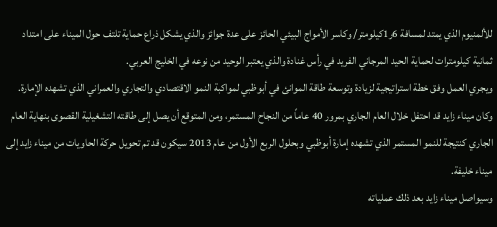للألمنيوم الذي يمتد لمسافة 6ر1كيلومتر/ وكاسر الأمواج البيئي الحائز على عدة جوائز والذي يشكل ذراع حماية تلتف حول الميناء على امتداد ثمانية كيلومترات لحماية الحيد المرجاني الفريد في رأس غنادة والذي يعتبر الوحيد من نوعه في الخليج العربي.
ويجري العمل وفق خطة استراتيجية لزيادة وتوسعة طاقة الموانئ في أبوظبي لمواكبة النمو الاقتصادي والتجاري والعمراني الذي تشهده الإمارة.
وكان ميناء زايد قد احتفل خلال العام الجاري بمرور 40 عاماً من النجاح المستمر، ومن المتوقع أن يصل إلى طاقته التشغيلية القصوى بنهاية العام الجاري كنتيجة للنمو المستمر الذي تشهده إمارة أبوظبي وبحلول الربع الأول من عام 2013 سيكون قد تم تحويل حركة الحاويات من ميناء زايد إلى ميناء خليفة.
وسيواصل ميناء زايد بعد ذلك عملياته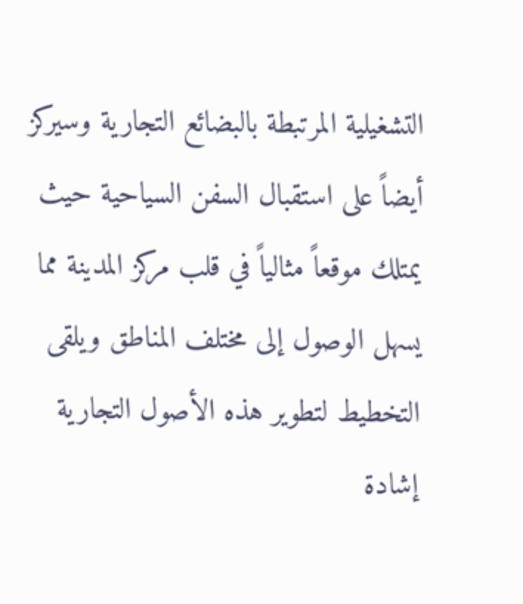التشغيلية المرتبطة بالبضائع التجارية وسيركز أيضاً على استقبال السفن السياحية حيث يمتلك موقعاً مثالياً في قلب مركز المدينة مما يسهل الوصول إلى مختلف المناطق ويلقى التخطيط لتطوير هذه الأصول التجارية إشادة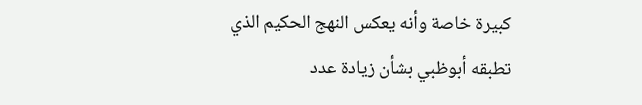كبيرة خاصة وأنه يعكس النهج الحكيم الذي تطبقه أبوظبي بشأن زيادة عدد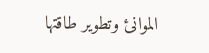الموانئ وتطوير طاقتها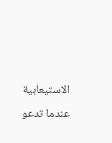الاستيعابية عندما تدعو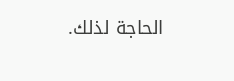الحاجة لذلك.